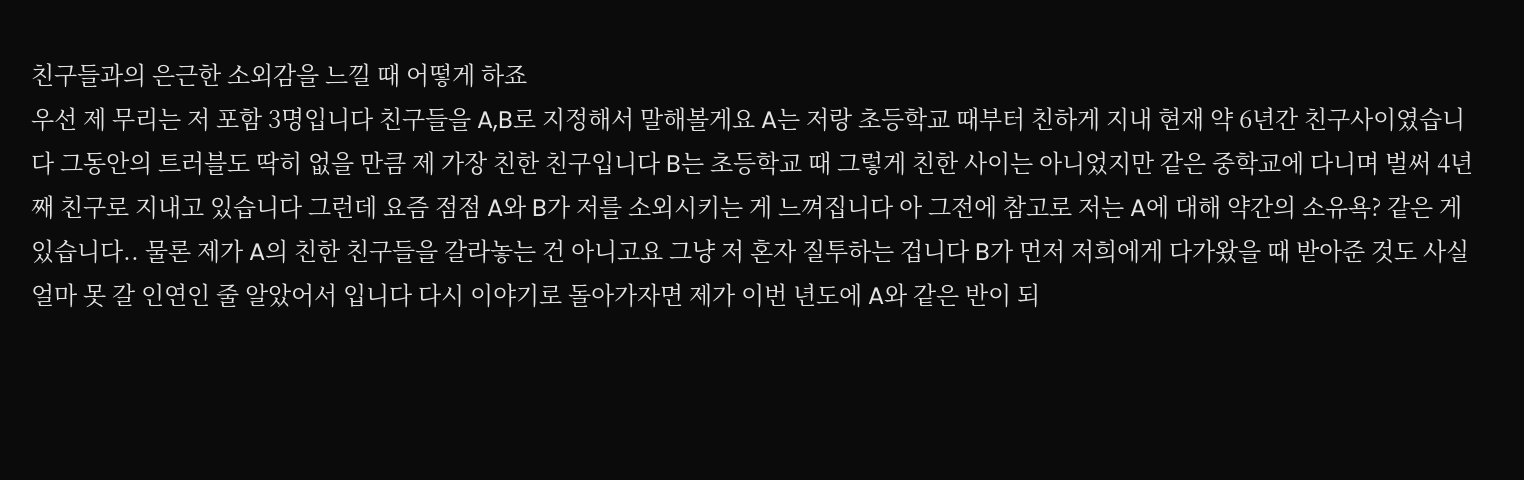친구들과의 은근한 소외감을 느낄 때 어떻게 하죠
우선 제 무리는 저 포함 3명입니다 친구들을 A,B로 지정해서 말해볼게요 A는 저랑 초등학교 때부터 친하게 지내 현재 약 6년간 친구사이였습니다 그동안의 트러블도 딱히 없을 만큼 제 가장 친한 친구입니다 B는 초등학교 때 그렇게 친한 사이는 아니었지만 같은 중학교에 다니며 벌써 4년째 친구로 지내고 있습니다 그런데 요즘 점점 A와 B가 저를 소외시키는 게 느껴집니다 아 그전에 참고로 저는 A에 대해 약간의 소유욕? 같은 게 있습니다.. 물론 제가 A의 친한 친구들을 갈라놓는 건 아니고요 그냥 저 혼자 질투하는 겁니다 B가 먼저 저희에게 다가왔을 때 받아준 것도 사실 얼마 못 갈 인연인 줄 알았어서 입니다 다시 이야기로 돌아가자면 제가 이번 년도에 A와 같은 반이 되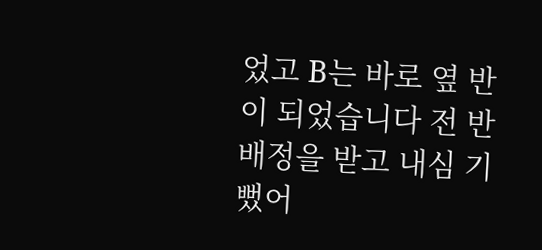었고 B는 바로 옆 반이 되었습니다 전 반배정을 받고 내심 기뻤어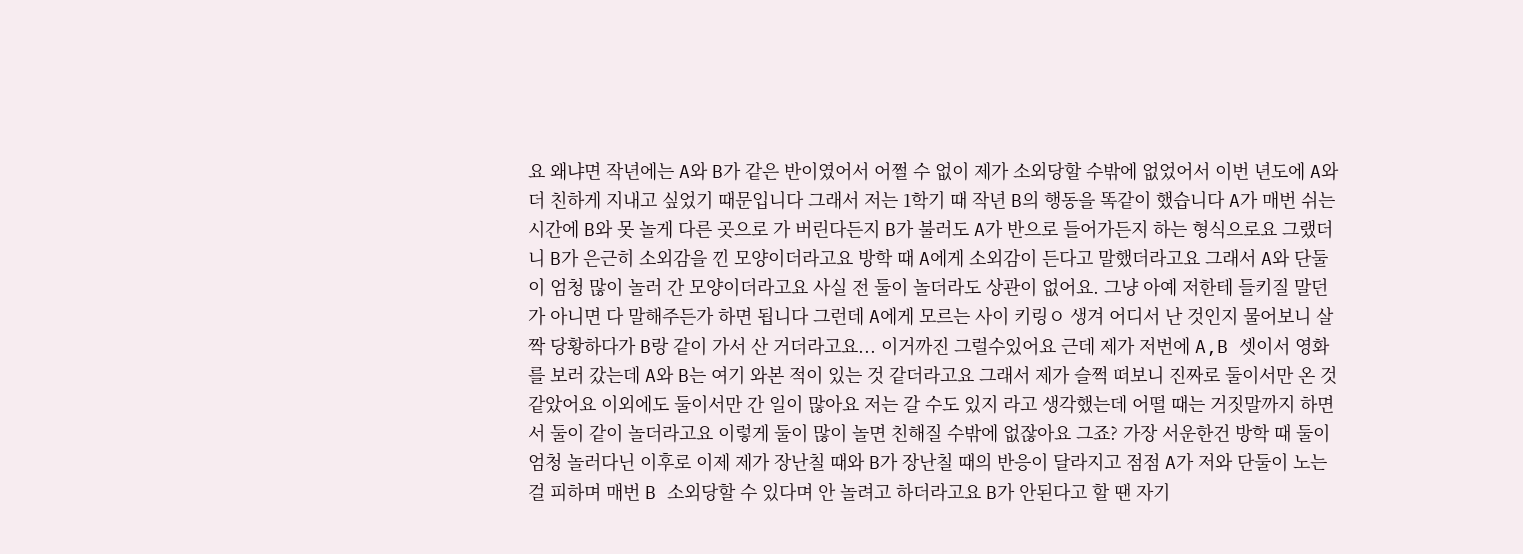요 왜냐면 작년에는 A와 B가 같은 반이였어서 어쩔 수 없이 제가 소외당할 수밖에 없었어서 이번 년도에 A와 더 친하게 지내고 싶었기 때문입니다 그래서 저는 1학기 때 작년 B의 행동을 똑같이 했습니다 A가 매번 쉬는 시간에 B와 못 놀게 다른 곳으로 가 버린다든지 B가 불러도 A가 반으로 들어가든지 하는 형식으로요 그랬더니 B가 은근히 소외감을 낀 모양이더라고요 방학 때 A에게 소외감이 든다고 말했더라고요 그래서 A와 단둘이 엄청 많이 놀러 간 모양이더라고요 사실 전 둘이 놀더라도 상관이 없어요. 그냥 아예 저한테 들키질 말던가 아니면 다 말해주든가 하면 됩니다 그런데 A에게 모르는 사이 키링ㅇ 생겨 어디서 난 것인지 물어보니 살짝 당황하다가 B랑 같이 가서 산 거더라고요... 이거까진 그럴수있어요 근데 제가 저번에 A,B 셋이서 영화를 보러 갔는데 A와 B는 여기 와본 적이 있는 것 같더라고요 그래서 제가 슬쩍 떠보니 진짜로 둘이서만 온 것 같았어요 이외에도 둘이서만 간 일이 많아요 저는 갈 수도 있지 라고 생각했는데 어떨 때는 거짓말까지 하면서 둘이 같이 놀더라고요 이렇게 둘이 많이 놀면 친해질 수밖에 없잖아요 그죠? 가장 서운한건 방학 때 둘이 엄청 놀러다닌 이후로 이제 제가 장난칠 때와 B가 장난칠 때의 반응이 달라지고 점점 A가 저와 단둘이 노는 걸 피하며 매번 B 소외당할 수 있다며 안 놀려고 하더라고요 B가 안된다고 할 땐 자기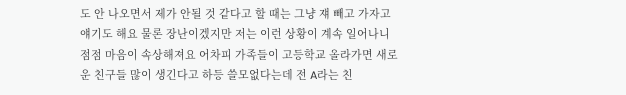도 안 나오면서 제가 안될 것 같다고 할 때는 그냥 쟤 빼고 가자고 얘기도 해요 물론 장난이겠지만 저는 이런 상황이 계속 일어나니 점점 마음이 속상해져요 어차피 가족들이 고등학교 올라가면 새로운 친구들 많이 생긴다고 하등 쓸모없다는데 전 A라는 친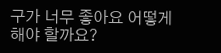구가 너무 좋아요 어떻게 해야 할까요?